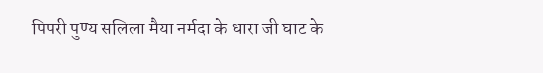पिपरी पुण्य सलिला मैया नर्मदा के धारा जी घाट के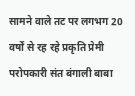सामने वाले तट पर लगभग 20 वर्षों से रह रहे प्रकृति प्रेमी परोपकारी संत बंगाली बाबा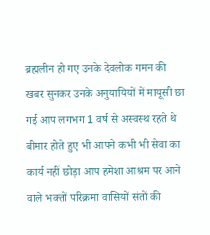ब्रह्मलीन हो गए उनके देवलोक गमन की खबर सुनकर उनके अनुयायियों में मायूसी छा गई आप लगभग 1 वर्ष से अस्वस्थ रहते थे बीमार होते हुए भी आपने कभी भी सेवा का कार्य नहीं छोड़ा आप हमेशा आश्रम पर आने वाले भक्तों परिक्रमा वासियों संतों की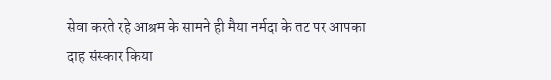सेवा करते रहे आश्रम के सामने ही मैया नर्मदा के तट पर आपका दाह संस्कार किया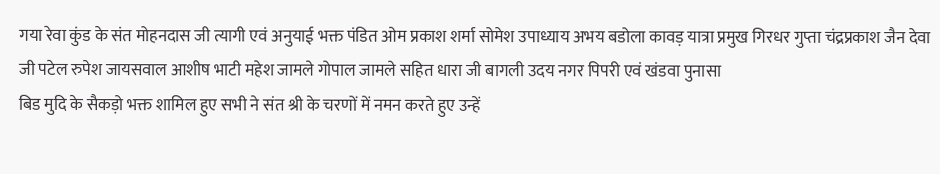गया रेवा कुंड के संत मोहनदास जी त्यागी एवं अनुयाई भक्त पंडित ओम प्रकाश शर्मा सोमेश उपाध्याय अभय बडोला कावड़ यात्रा प्रमुख गिरधर गुप्ता चंद्रप्रकाश जैन देवा जी पटेल रुपेश जायसवाल आशीष भाटी महेश जामले गोपाल जामले सहित धारा जी बागली उदय नगर पिपरी एवं खंडवा पुनासा
बिड मुदि के सैकड़ो भक्त शामिल हुए सभी ने संत श्री के चरणों में नमन करते हुए उन्हें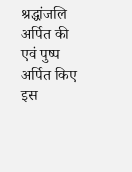श्रद्धांजलि अर्पित की एवं पुष्प अर्पित किए इस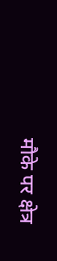मौके पर क्षेत्र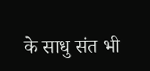के साधु संत भी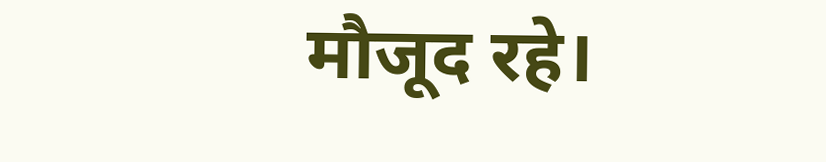मौजूद रहे।